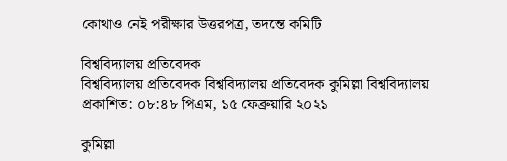কোথাও নেই পরীক্ষার উত্তরপত্র, তদন্তে কমিটি

বিশ্ববিদ্যালয় প্রতিবেদক
বিশ্ববিদ্যালয় প্রতিবেদক বিশ্ববিদ্যালয় প্রতিবেদক কুমিল্লা বিশ্ববিদ্যালয়
প্রকাশিত: ০৮:৪৮ পিএম, ১৫ ফেব্রুয়ারি ২০২১

কুমিল্লা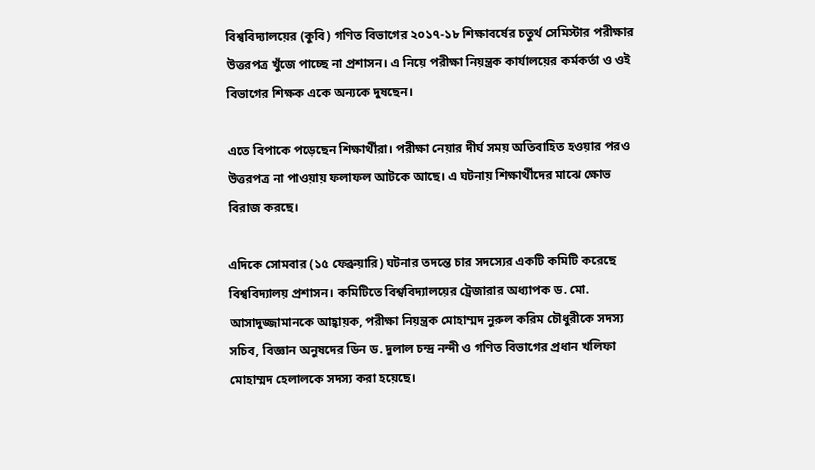বিশ্ববিদ্যালয়ের (কুবি) গণিত বিভাগের ২০১৭-১৮ শিক্ষাবর্ষের চতুর্থ সেমিস্টার পরীক্ষার উত্তরপত্র খুঁজে পাচ্ছে না প্রশাসন। এ নিয়ে পরীক্ষা নিয়ন্ত্রক কার্যালয়ের কর্মকর্তা ও ওই বিভাগের শিক্ষক একে অন্যকে দুষছেন।

এতে বিপাকে পড়েছেন শিক্ষার্থীরা। পরীক্ষা নেয়ার দীর্ঘ সময় অতিবাহিত হওয়ার পরও উত্তরপত্র না পাওয়ায় ফলাফল আটকে আছে। এ ঘটনায় শিক্ষার্থীদের মাঝে ক্ষোভ বিরাজ করছে।

এদিকে সোমবার (১৫ ফেব্রুয়ারি) ঘটনার তদন্তে চার সদস্যের একটি কমিটি করেছে বিশ্ববিদ্যালয় প্রশাসন। কমিটিতে বিশ্ববিদ্যালয়ের ট্রেজারার অধ্যাপক ড. মো. আসাদুজ্জামানকে আহ্বায়ক, পরীক্ষা নিয়ন্ত্রক মোহাম্মদ নুরুল করিম চৌধুরীকে সদস্য সচিব, বিজ্ঞান অনুষদের ডিন ড. দুলাল চন্দ্র নন্দী ও গণিত বিভাগের প্রধান খলিফা মোহাম্মদ হেলালকে সদস্য করা হয়েছে।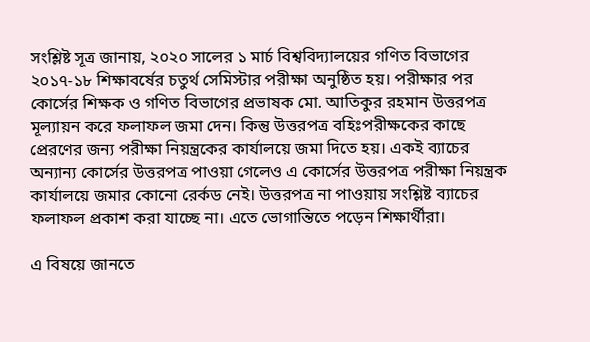সংশ্লিষ্ট সূত্র জানায়, ২০২০ সালের ১ মার্চ বিশ্ববিদ্যালয়ের গণিত বিভাগের ২০১৭-১৮ শিক্ষাবর্ষের চতুর্থ সেমিস্টার পরীক্ষা অনুষ্ঠিত হয়। পরীক্ষার পর কোর্সের শিক্ষক ও গণিত বিভাগের প্রভাষক মো. আতিকুর রহমান উত্তরপত্র মূল্যায়ন করে ফলাফল জমা দেন। কিন্তু উত্তরপত্র বহিঃপরীক্ষকের কাছে প্রেরণের জন্য পরীক্ষা নিয়ন্ত্রকের কার্যালয়ে জমা দিতে হয়। একই ব্যাচের অন্যান্য কোর্সের উত্তরপত্র পাওয়া গেলেও এ কোর্সের উত্তরপত্র পরীক্ষা নিয়ন্ত্রক কার্যালয়ে জমার কোনো রের্কড নেই। উত্তরপত্র না পাওয়ায় সংশ্লিষ্ট ব্যাচের ফলাফল প্রকাশ করা যাচ্ছে না। এতে ভোগান্তিতে পড়েন শিক্ষার্থীরা।

এ বিষয়ে জানতে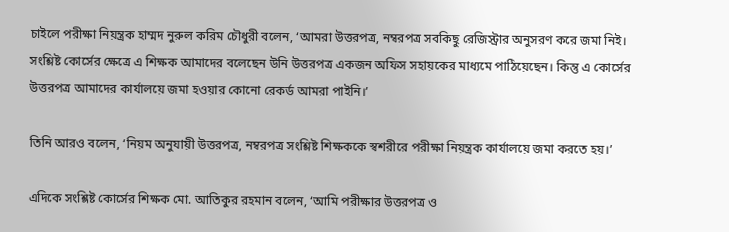চাইলে পরীক্ষা নিয়ন্ত্রক হাম্মদ নুরুল করিম চৌধুরী বলেন, ‘আমরা উত্তরপত্র, নম্বরপত্র সবকিছু রেজিস্ট্রার অনুসরণ করে জমা নিই। সংশ্লিষ্ট কোর্সের ক্ষেত্রে এ শিক্ষক আমাদের বলেছেন উনি উত্তরপত্র একজন অফিস সহায়কের মাধ্যমে পাঠিয়েছেন। কিন্তু এ কোর্সের উত্তরপত্র আমাদের কার্যালয়ে জমা হওয়ার কোনো রেকর্ড আমরা পাইনি।’

তিনি আরও বলেন, ‘নিয়ম অনুযায়ী উত্তরপত্র, নম্বরপত্র সংশ্লিষ্ট শিক্ষককে স্বশরীরে পরীক্ষা নিয়ন্ত্রক কার্যালয়ে জমা করতে হয়।’

এদিকে সংশ্লিষ্ট কোর্সের শিক্ষক মো. আতিকুর রহমান বলেন, ‘আমি পরীক্ষার উত্তরপত্র ও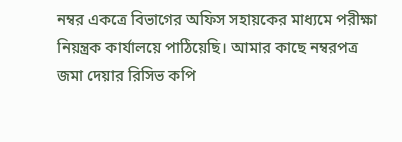নম্বর একত্রে বিভাগের অফিস সহায়কের মাধ্যমে পরীক্ষা নিয়ন্ত্রক কার্যালয়ে পাঠিয়েছি। আমার কাছে নম্বরপত্র জমা দেয়ার রিসিভ কপি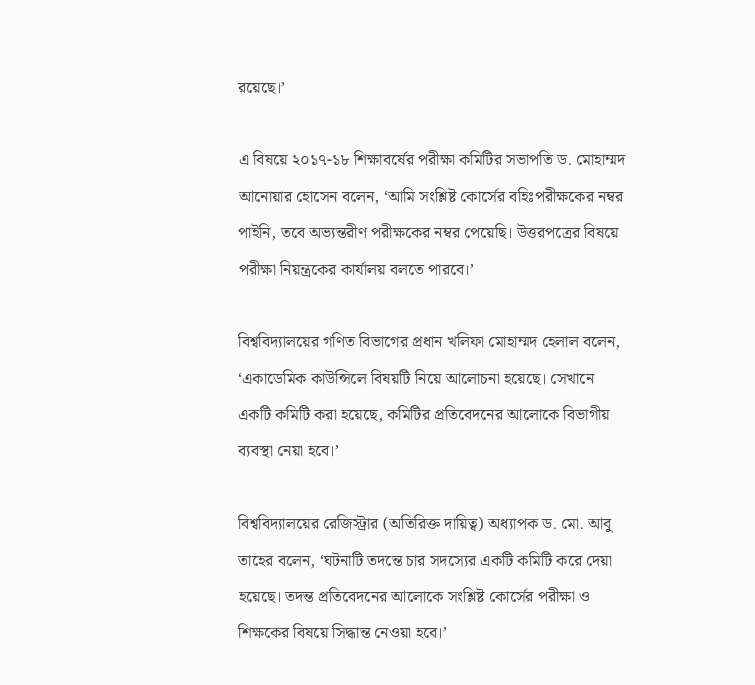রয়েছে।’

এ বিষয়ে ২০১৭-১৮ শিক্ষাবর্ষের পরীক্ষা কমিটির সভাপতি ড. মোহাম্মদ আনোয়ার হোসেন বলেন, ‘আমি সংশ্লিষ্ট কোর্সের বহিঃপরীক্ষকের নম্বর পাইনি, তবে অভ্যন্তরীণ পরীক্ষকের নম্বর পেয়েছি। উত্তরপত্রের বিষয়ে পরীক্ষা নিয়ন্ত্রকের কার্যালয় বলতে পারবে।’

বিশ্ববিদ্যালয়ের গণিত বিভাগের প্রধান খলিফা মোহাম্মদ হেলাল বলেন, ‘একাডেমিক কাউন্সিলে বিষয়টি নিয়ে আলোচনা হয়েছে। সেখানে একটি কমিটি করা হয়েছে, কমিটির প্রতিবেদনের আলোকে বিভাগীয় ব্যবস্থা নেয়া হবে।’

বিশ্ববিদ্যালয়ের রেজিস্ট্রার (অতিরিক্ত দায়িত্ব) অধ্যাপক ড. মো. আবু তাহের বলেন, ‘ঘটনাটি তদন্তে চার সদস্যের একটি কমিটি করে দেয়া হয়েছে। তদন্ত প্রতিবেদনের আলোকে সংশ্লিষ্ট কোর্সের পরীক্ষা ও শিক্ষকের বিষয়ে সিদ্ধান্ত নেওয়া হবে।’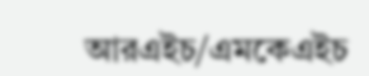আরএইচ/এমকেএইচ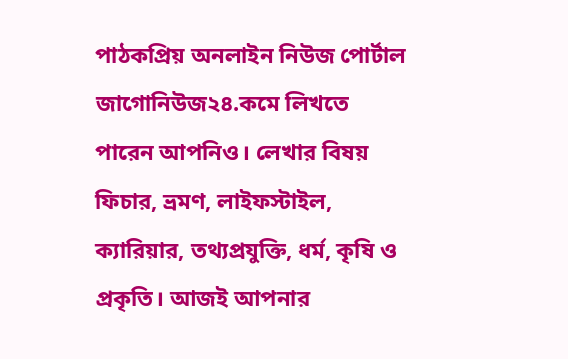পাঠকপ্রিয় অনলাইন নিউজ পোর্টাল জাগোনিউজ২৪.কমে লিখতে পারেন আপনিও। লেখার বিষয় ফিচার, ভ্রমণ, লাইফস্টাইল, ক্যারিয়ার, তথ্যপ্রযুক্তি, ধর্ম, কৃষি ও প্রকৃতি। আজই আপনার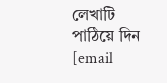লেখাটি পাঠিয়ে দিন [email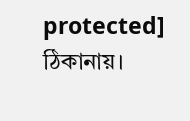protected] ঠিকানায়।